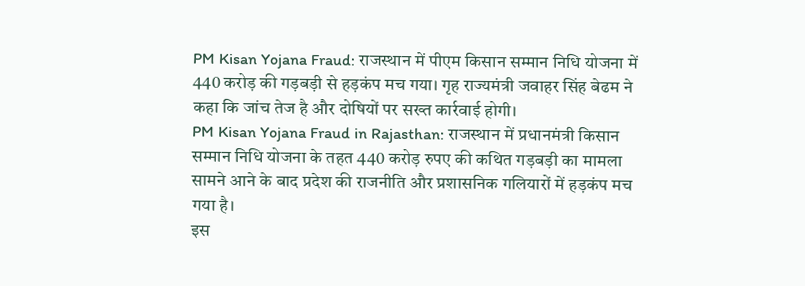PM Kisan Yojana Fraud: राजस्थान में पीएम किसान सम्मान निधि योजना में 440 करोड़ की गड़बड़ी से हड़कंप मच गया। गृह राज्यमंत्री जवाहर सिंह बेढम ने कहा कि जांच तेज है और दोषियों पर सख्त कार्रवाई होगी।
PM Kisan Yojana Fraud in Rajasthan: राजस्थान में प्रधानमंत्री किसान सम्मान निधि योजना के तहत 440 करोड़ रुपए की कथित गड़बड़ी का मामला सामने आने के बाद प्रदेश की राजनीति और प्रशासनिक गलियारों में हड़कंप मच गया है।
इस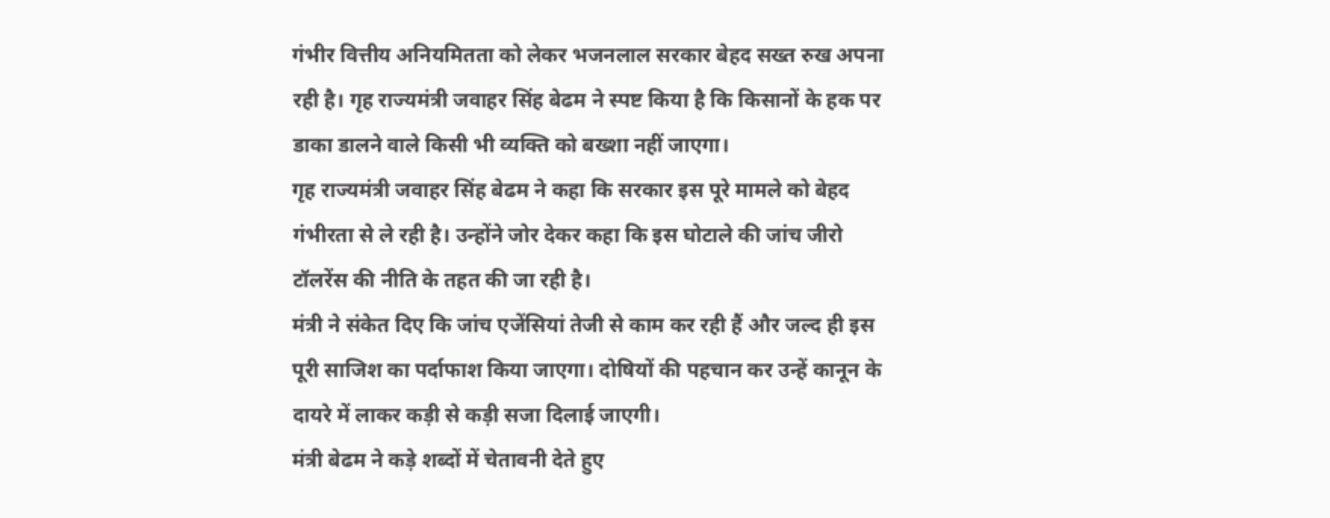गंभीर वित्तीय अनियमितता को लेकर भजनलाल सरकार बेहद सख्त रुख अपना रही है। गृह राज्यमंत्री जवाहर सिंह बेढम ने स्पष्ट किया है कि किसानों के हक पर डाका डालने वाले किसी भी व्यक्ति को बख्शा नहीं जाएगा।
गृह राज्यमंत्री जवाहर सिंह बेढम ने कहा कि सरकार इस पूरे मामले को बेहद गंभीरता से ले रही है। उन्होंने जोर देकर कहा कि इस घोटाले की जांच जीरो टॉलरेंस की नीति के तहत की जा रही है।
मंत्री ने संकेत दिए कि जांच एजेंसियां तेजी से काम कर रही हैं और जल्द ही इस पूरी साजिश का पर्दाफाश किया जाएगा। दोषियों की पहचान कर उन्हें कानून के दायरे में लाकर कड़ी से कड़ी सजा दिलाई जाएगी।
मंत्री बेढम ने कड़े शब्दों में चेतावनी देते हुए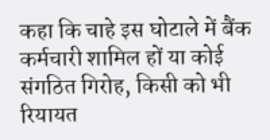कहा कि चाहे इस घोटाले में बैंक कर्मचारी शामिल हों या कोई संगठित गिरोह, किसी को भी रियायत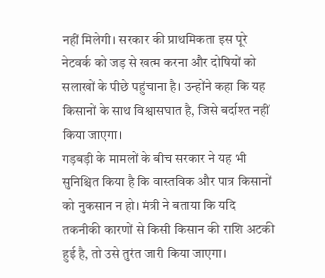नहीं मिलेगी। सरकार की प्राथमिकता इस पूरे नेटवर्क को जड़ से खत्म करना और दोषियों को सलाखों के पीछे पहुंचाना है। उन्होंने कहा कि यह किसानों के साथ विश्वासघात है, जिसे बर्दाश्त नहीं किया जाएगा।
गड़बड़ी के मामलों के बीच सरकार ने यह भी सुनिश्चित किया है कि वास्तविक और पात्र किसानों को नुकसान न हो। मंत्री ने बताया कि यदि तकनीकी कारणों से किसी किसान की राशि अटकी हुई है, तो उसे तुरंत जारी किया जाएगा।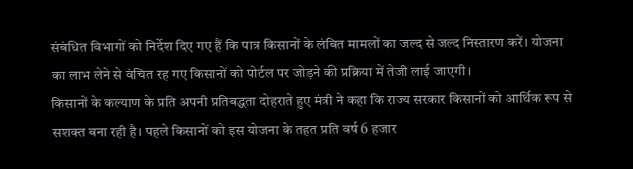संबंधित विभागों को निर्देश दिए गए हैं कि पात्र किसानों के लंबित मामलों का जल्द से जल्द निस्तारण करें। योजना का लाभ लेने से वंचित रह गए किसानों को पोर्टल पर जोड़ने की प्रक्रिया में तेजी लाई जाएगी।
किसानों के कल्याण के प्रति अपनी प्रतिबद्धता दोहराते हुए मंत्री ने कहा कि राज्य सरकार किसानों को आर्थिक रूप से सशक्त बना रही है। पहले किसानों को इस योजना के तहत प्रति वर्ष 6 हजार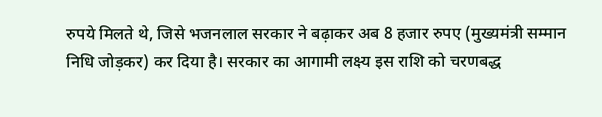रुपये मिलते थे, जिसे भजनलाल सरकार ने बढ़ाकर अब 8 हजार रुपए (मुख्यमंत्री सम्मान निधि जोड़कर) कर दिया है। सरकार का आगामी लक्ष्य इस राशि को चरणबद्ध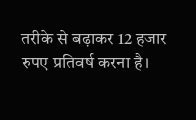तरीके से बढ़ाकर 12 हजार रुपए प्रतिवर्ष करना है।